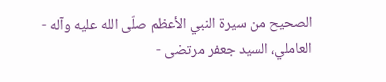الصحيح من سيرة النبي الأعظم صلّى الله عليه وآله - العاملي، السيد جعفر مرتضى -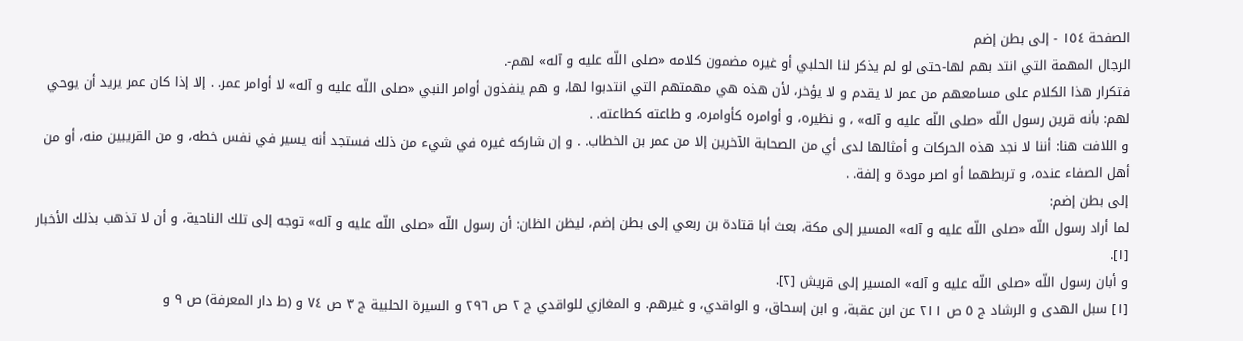الصفحة ١٥٤ - إلى بطن إضم
الرجال المهمة التي انتد بهم لها-حتى لو لم يذكر لنا الحلبي أو غيره مضمون كلامه «صلى اللّه عليه و آله» لهم-.
فتكرار هذا الكلام على مسامعهم من عمر لا يقدم و لا يؤخر، لأن هذه هي مهمتهم التي انتدبوا لها، و هم ينفذون أوامر النبي «صلى اللّه عليه و آله» لا أوامر عمر. . إلا إذا كان عمر يريد أن يوحي لهم: بأنه قرين رسول اللّه «صلى اللّه عليه و آله» ، و نظيره، و أوامره كأوامره، و طاعته كطاعته. .
و اللافت هنا: أننا لا نجد هذه الحركات و أمثالها لدى أي من الصحابة الآخرين إلا من عمر بن الخطاب. . و إن شاركه غيره في شيء من ذلك فستجد أنه يسير في نفس خطه، و من القريبين منه، أو من أهل الصفاء عنده، و تربطهما أو اصر مودة و إلفة. .
إلى بطن إضم:
لما أراد رسول اللّه «صلى اللّه عليه و آله» المسير إلى مكة، بعث أبا قتادة بن ربعي إلى بطن إضم، ليظن الظان: أن رسول اللّه «صلى اللّه عليه و آله» توجه إلى تلك الناحية، و أن لا تذهب بذلك الأخبار [١].
و أبان رسول اللّه «صلى اللّه عليه و آله» المسير إلى قريش [٢].
[١] سبل الهدى و الرشاد ج ٥ ص ٢١١ عن ابن عقبة، و ابن إسحاق، و الواقدي، و غيرهم. و المغازي للواقدي ج ٢ ص ٢٩٦ و السيرة الحلبية ج ٣ ص ٧٤ و (ط دار المعرفة) ص ٩ و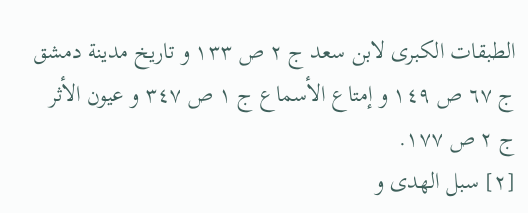الطبقات الكبرى لابن سعد ج ٢ ص ١٣٣ و تاريخ مدينة دمشق ج ٦٧ ص ١٤٩ و إمتاع الأسماع ج ١ ص ٣٤٧ و عيون الأثر ج ٢ ص ١٧٧.
[٢] سبل الهدى و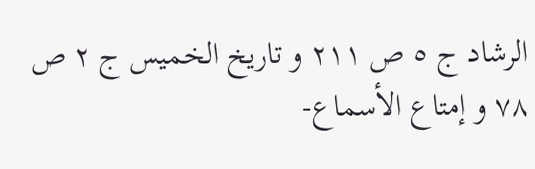الرشاد ج ٥ ص ٢١١ و تاريخ الخميس ج ٢ ص ٧٨ و إمتاع الأسماع-